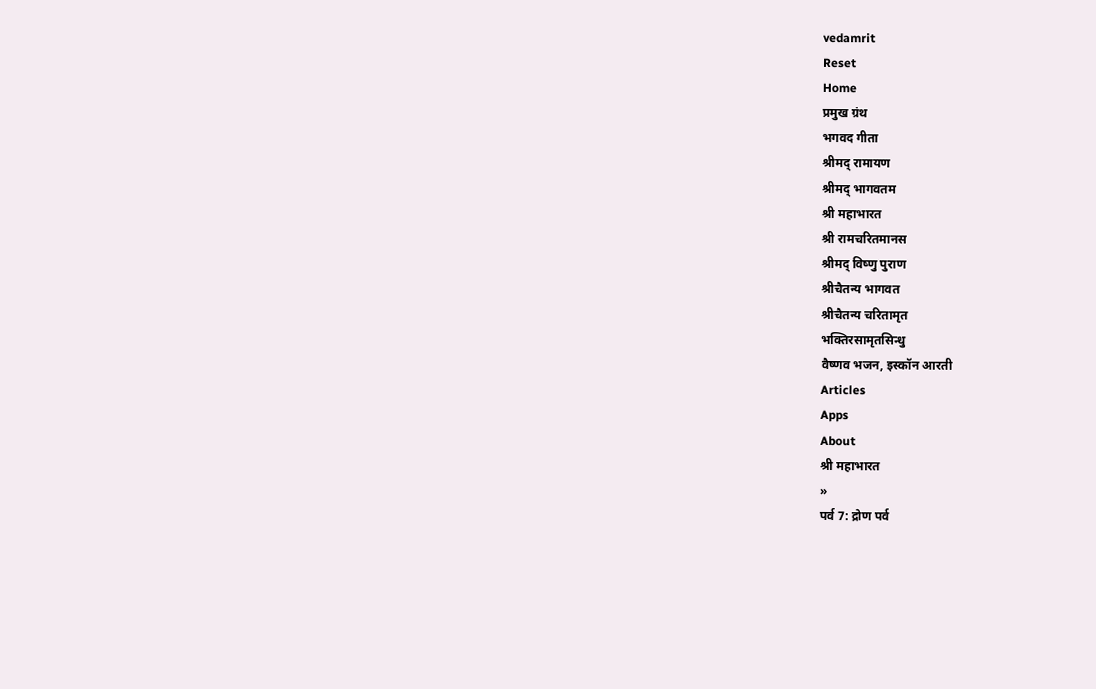vedamrit
Reset
Home
प्रमुख ग्रंथ
भगवद गीता
श्रीमद् रामायण
श्रीमद् भागवतम
श्री महाभारत
श्री रामचरितमानस
श्रीमद् विष्णु पुराण
श्रीचैतन्य भागवत
श्रीचैतन्य चरितामृत
भक्तिरसामृतसिन्धु
वैष्णव भजन, इस्कॉन आरती
Articles
Apps
About
श्री महाभारत
»
पर्व 7: द्रोण पर्व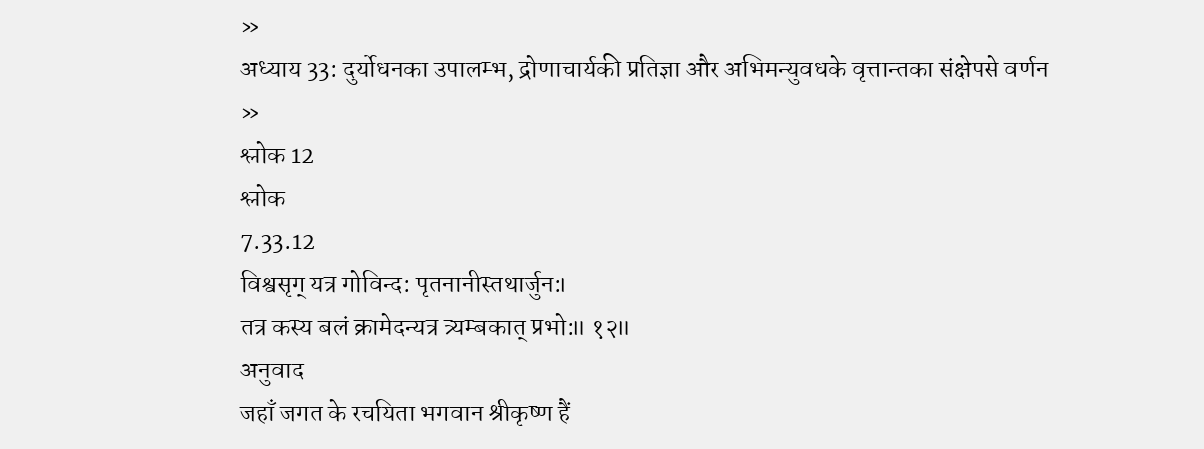»
अध्याय 33: दुर्योधनका उपालम्भ, द्रोणाचार्यकी प्रतिज्ञा और अभिमन्युवधके वृत्तान्तका संक्षेपसे वर्णन
»
श्लोक 12
श्लोक
7.33.12
विश्वसृग् यत्र गोविन्द: पृतनानीस्तथार्जुन:।
तत्र कस्य बलं क्रामेदन्यत्र त्र्यम्बकात् प्रभो:॥ १२॥
अनुवाद
जहाँ जगत के रचयिता भगवान श्रीकृष्ण हैं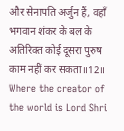और सेनापति अर्जुन हैं, वहाँ भगवान शंकर के बल के अतिरिक्त कोई दूसरा पुरुष काम नहीं कर सकता॥12॥
Where the creator of the world is Lord Shri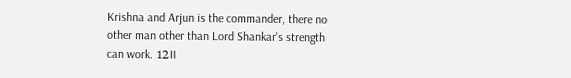Krishna and Arjun is the commander, there no other man other than Lord Shankar's strength can work. 12॥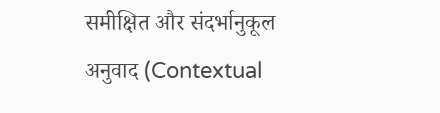समीक्षित और संदर्भानुकूल अनुवाद (Contextual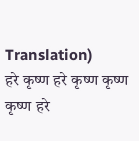Translation)
हरे कृष्ण हरे कृष्ण कृष्ण कृष्ण हरे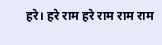हरे। हरे राम हरे राम राम राम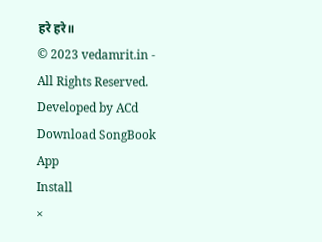हरे हरे॥
© 2023 vedamrit.in - All Rights Reserved. Developed by ACd
Download SongBook App
Install
×